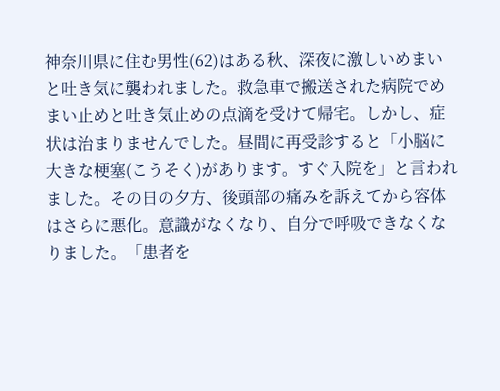神奈川県に住む男性(62)はある秋、深夜に激しいめまいと吐き気に襲われました。救急車で搬送された病院でめまい止めと吐き気止めの点滴を受けて帰宅。しかし、症状は治まりませんでした。昼間に再受診すると「小脳に大きな梗塞(こうそく)があります。すぐ入院を」と言われました。その日の夕方、後頭部の痛みを訴えてから容体はさらに悪化。意識がなくなり、自分で呼吸できなくなりました。「患者を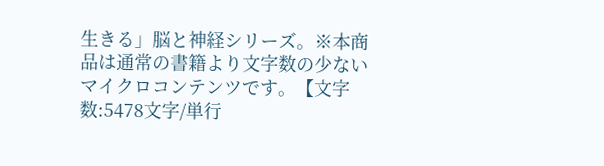生きる」脳と神経シリーズ。※本商品は通常の書籍より文字数の少ないマイクロコンテンツです。【文字数:5478文字/単行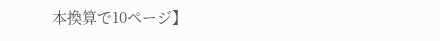本換算で10ページ】